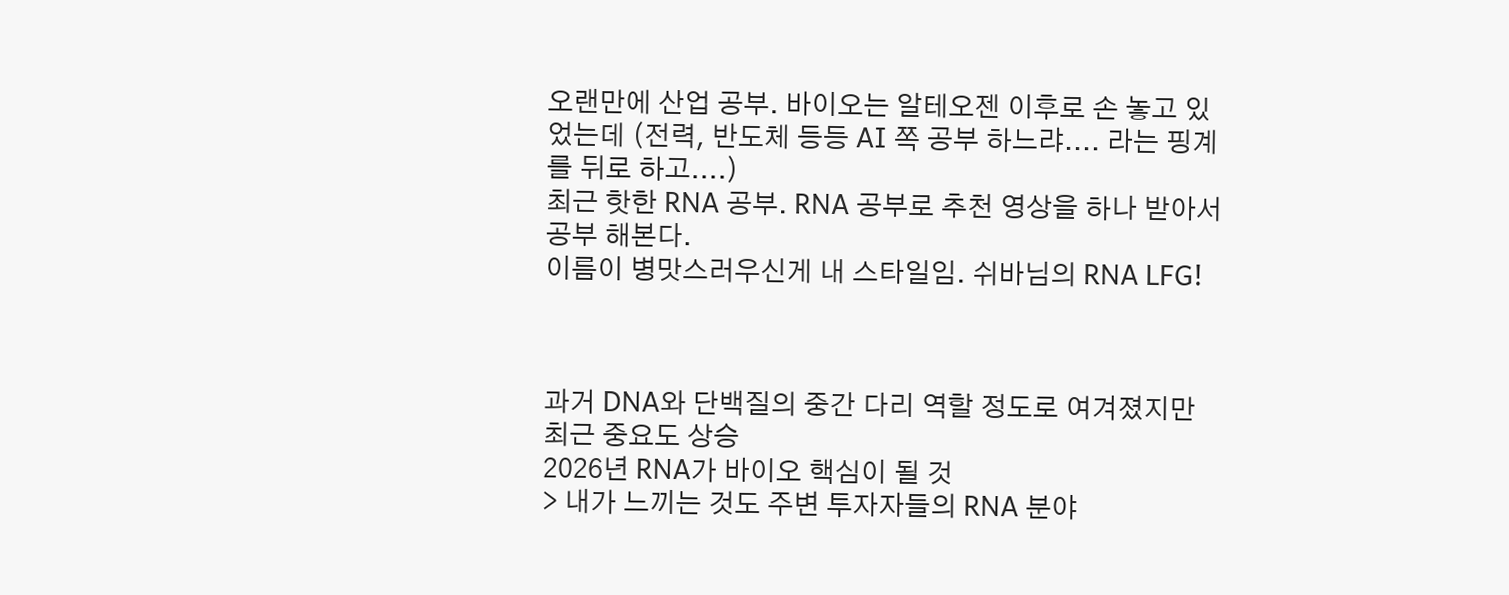오랜만에 산업 공부. 바이오는 알테오젠 이후로 손 놓고 있었는데 (전력, 반도체 등등 AI 쪽 공부 하느랴.... 라는 핑계를 뒤로 하고....)
최근 핫한 RNA 공부. RNA 공부로 추천 영상을 하나 받아서 공부 해본다.
이름이 병맛스러우신게 내 스타일임. 쉬바님의 RNA LFG!



과거 DNA와 단백질의 중간 다리 역할 정도로 여겨졌지만 최근 중요도 상승
2026년 RNA가 바이오 핵심이 될 것
> 내가 느끼는 것도 주변 투자자들의 RNA 분야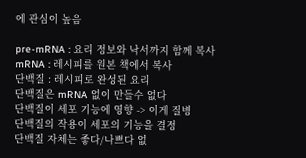에 관심이 높음

pre-mRNA : 요리 정보와 낙서까지 함께 복사
mRNA : 레시피를 원본 책에서 복사
단백질 : 레시피로 완성된 요리
단백질은 mRNA 없이 만들수 없다
단백질이 세포 기능에 영향 -> 이게 질병
단백질의 작용이 세포의 기능을 결정
단백질 자체는 좋다/나쁘다 없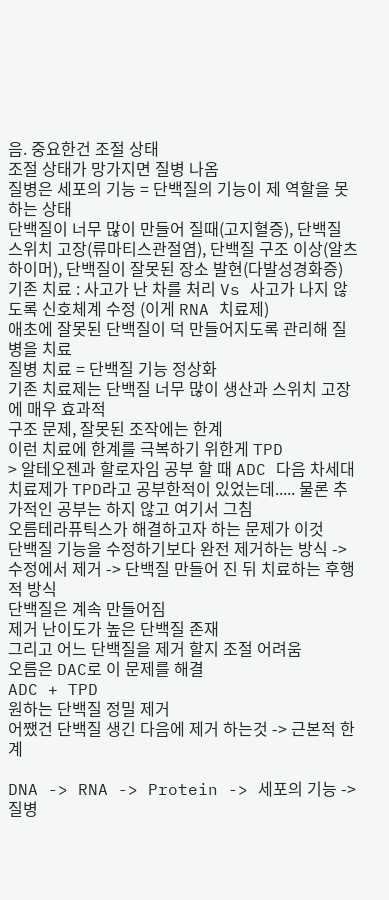음. 중요한건 조절 상태
조절 상태가 망가지면 질병 나옴
질병은 세포의 기능 = 단백질의 기능이 제 역할을 못하는 상태
단백질이 너무 많이 만들어 질때(고지혈증), 단백질 스위치 고장(류마티스관절염), 단백질 구조 이상(알츠하이머), 단백질이 잘못된 장소 발현(다발성경화증)
기존 치료 : 사고가 난 차를 처리 Vs 사고가 나지 않도록 신호체계 수정 (이게 RNA 치료제)
애초에 잘못된 단백질이 덕 만들어지도록 관리해 질병을 치료
질병 치료 = 단백질 기능 정상화
기존 치료제는 단백질 너무 많이 생산과 스위치 고장에 매우 효과적
구조 문제, 잘못된 조작에는 한계
이런 치료에 한계를 극복하기 위한게 TPD
> 알테오젠과 할로자임 공부 할 때 ADC 다음 차세대 치료제가 TPD라고 공부한적이 있었는데..... 물론 추가적인 공부는 하지 않고 여기서 그침
오름테라퓨틱스가 해결하고자 하는 문제가 이것
단백질 기능을 수정하기보다 완전 제거하는 방식 -> 수정에서 제거 -> 단백질 만들어 진 뒤 치료하는 후행적 방식
단백질은 계속 만들어짐
제거 난이도가 높은 단백질 존재
그리고 어느 단백질을 제거 할지 조절 어려움
오름은 DAC로 이 문제를 해결
ADC + TPD
원하는 단백질 정밀 제거
어쨌건 단백질 생긴 다음에 제거 하는것 -> 근본적 한계

DNA -> RNA -> Protein -> 세포의 기능 -> 질병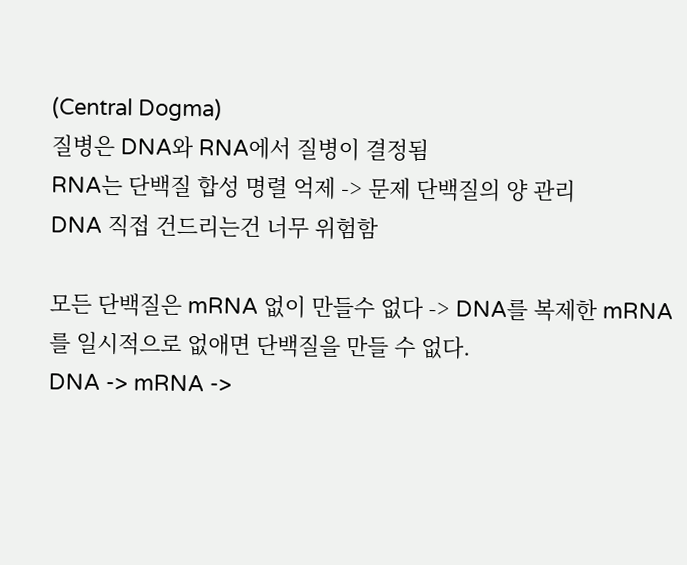(Central Dogma)
질병은 DNA와 RNA에서 질병이 결정됨
RNA는 단백질 합성 명렬 억제 -> 문제 단백질의 양 관리
DNA 직접 건드리는건 너무 위험함

모든 단백질은 mRNA 없이 만들수 없다 -> DNA를 복제한 mRNA를 일시적으로 없애면 단백질을 만들 수 없다.
DNA -> mRNA ->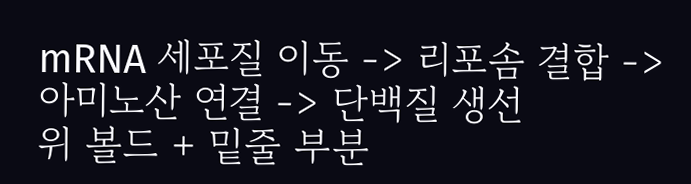mRNA 세포질 이동 -> 리포솜 결합 -> 아미노산 연결 -> 단백질 생선
위 볼드 + 밑줄 부분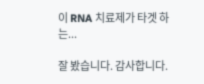이 RNA 치료제가 타겟 하는...

잘 봤습니다. 감사합니다.